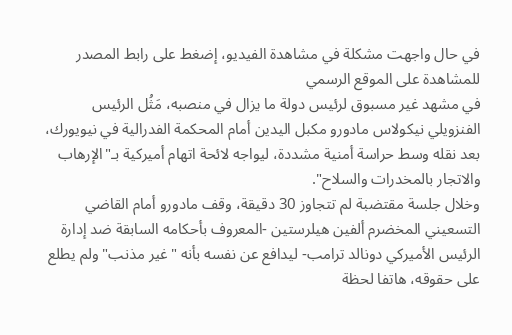في حال واجهت مشكلة في مشاهدة الفيديو، إضغط على رابط المصدر للمشاهدة على الموقع الرسمي
في مشهد غير مسبوق لرئيس دولة ما يزال في منصبه، مَثُل الرئيس الفنزويلي نيكولاس مادورو مكبل اليدين أمام المحكمة الفدرالية في نيويورك، بعد نقله وسط حراسة أمنية مشددة، ليواجه لائحة اتهام أميركية بـ"الإرهاب والاتجار بالمخدرات والسلاح".
وخلال جلسة مقتضبة لم تتجاوز 30 دقيقة، وقف مادورو أمام القاضي التسعيني المخضرم ألفين هيلرستين -المعروف بأحكامه السابقة ضد إدارة الرئيس الأميركي دونالد ترامب- ليدافع عن نفسه بأنه "غير مذنب" ولم يطلع على حقوقه، هاتفا لحظة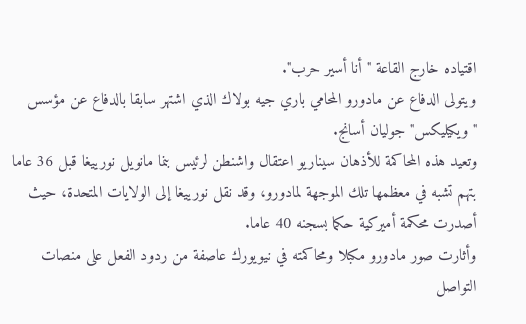اقتياده خارج القاعة "أنا أسير حرب".
ويتولى الدفاع عن مادورو المحامي باري جيه بولاك الذي اشتهر سابقا بالدفاع عن مؤسس "ويكيليكس" جوليان أسانج.
وتعيد هذه المحاكمة للأذهان سيناريو اعتقال واشنطن لرئيس بنما مانويل نورييغا قبل 36 عاما بتهم تشبه في معظمها تلك الموجهة لمادورو، وقد نقل نورييغا إلى الولايات المتحدة، حيث أصدرت محكمة أميركية حكما بسجنه 40 عاما.
وأثارت صور مادورو مكبلا ومحاكمته في نيويورك عاصفة من ردود الفعل على منصات التواصل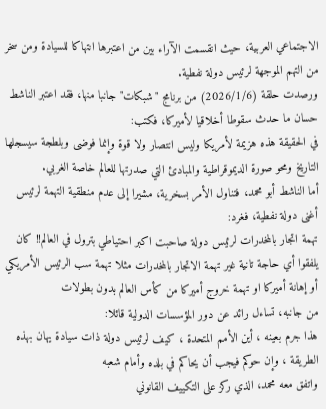الاجتماعي العربية، حيث انقسمت الآراء بين من اعتبرها انتهاكا للسيادة ومن سخر من التهم الموجهة لرئيس دولة نفطية.
ورصدت حلقة (2026/1/6) من برنامج "شبكات" جانبا منها، فقد اعتبر الناشط حسان ما حدث سقوطا أخلاقيا لأميركا، فكتب:
في الحقيقة هذه هزيمة لأمريكا وليس انتصار ولا قوة وإنما فوضى وبلطجة سيسجلها التاريخ ومحو صورة الديموقراطية والمبادئ التي صدرتها للعالم خاصة الغربي.
أما الناشط أبو محمد، فتناول الأمر بسخرية، مشيرا إلى عدم منطقية التهمة لرئيس أغنى دولة نفطية، فغرد:
تهمة اتجار بالمخدرات لرئيس دولة صاحبت اكبر احتياطي بترول في العالم!! كان يلفقوا أي حاجة تانية غير تهمة الاتجار بالمخدرات مثلا تهمة سب الرئيس الأمريكي أو إهانة أميركا او تهمة خروج أميركا من كأس العالم بدون بطولات
من جانبه، تساءل رائد عن دور المؤسسات الدولية قائلا:
هذا جرم بعينه ، أين الأمم المتحدة ، كيف لرئيس دولة ذات سيادة يهان بهذه الطريقة ، وإن حوكم فيجب أن يحاكم في بلده وأمام شعبه
واتفق معه محمد، الذي ركز على التكييف القانوني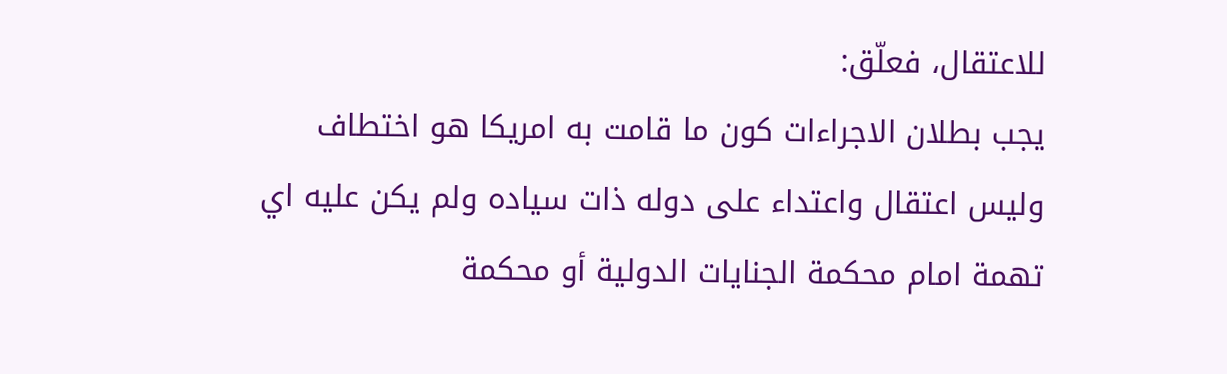للاعتقال، فعلّق:
يجب بطلان الاجراءات كون ما قامت به امريكا هو اختطاف وليس اعتقال واعتداء على دوله ذات سياده ولم يكن عليه اي تهمة امام محكمة الجنايات الدولية أو محكمة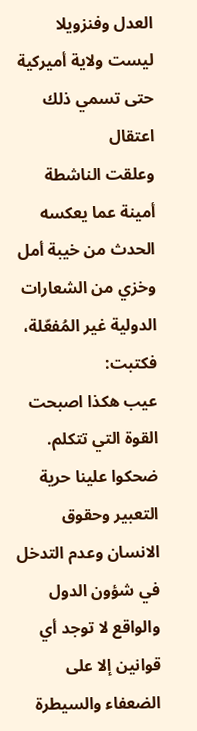العدل وفنزويلا ليست ولاية أميركية حتى تسمي ذلك اعتقال
وعلقت الناشطة أمينة عما يعكسه الحدث من خيبة أمل وخزي من الشعارات الدولية غير المُفعّلة، فكتبت:
عيب هكذا اصبحت القوة التي تتكلم.
ضحكوا علينا حرية التعبير وحقوق الانسان وعدم التدخل في شؤون الدول والواقع لا توجد أي قوانين إلا على الضعفاء والسيطرة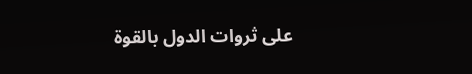على ثروات الدول بالقوة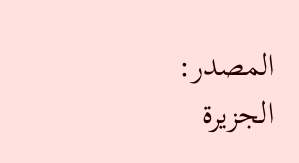المصدر:
الجزيرة